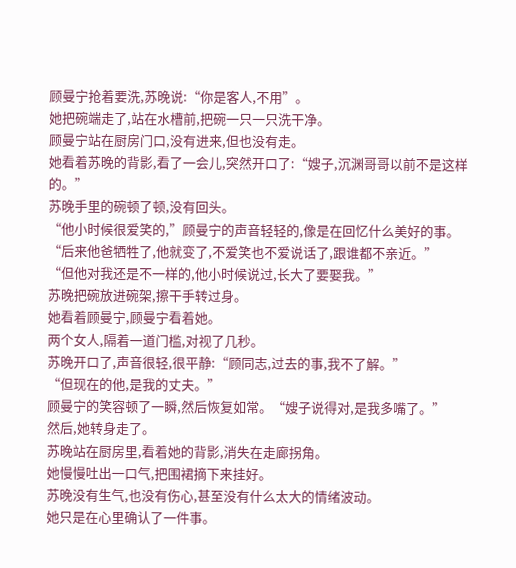顾曼宁抢着要洗,苏晚说:“你是客人,不用”。
她把碗端走了,站在水槽前,把碗一只一只洗干净。
顾曼宁站在厨房门口,没有进来,但也没有走。
她看着苏晚的背影,看了一会儿,突然开口了:“嫂子,沉渊哥哥以前不是这样的。”
苏晚手里的碗顿了顿,没有回头。
“他小时候很爱笑的,”顾曼宁的声音轻轻的,像是在回忆什么美好的事。
“后来他爸牺牲了,他就变了,不爱笑也不爱说话了,跟谁都不亲近。”
“但他对我还是不一样的,他小时候说过,长大了要娶我。”
苏晚把碗放进碗架,擦干手转过身。
她看着顾曼宁,顾曼宁看着她。
两个女人,隔着一道门槛,对视了几秒。
苏晚开口了,声音很轻,很平静:“顾同志,过去的事,我不了解。”
“但现在的他,是我的丈夫。”
顾曼宁的笑容顿了一瞬,然后恢复如常。“嫂子说得对,是我多嘴了。”
然后,她转身走了。
苏晚站在厨房里,看着她的背影,消失在走廊拐角。
她慢慢吐出一口气,把围裙摘下来挂好。
苏晚没有生气,也没有伤心,甚至没有什么太大的情绪波动。
她只是在心里确认了一件事。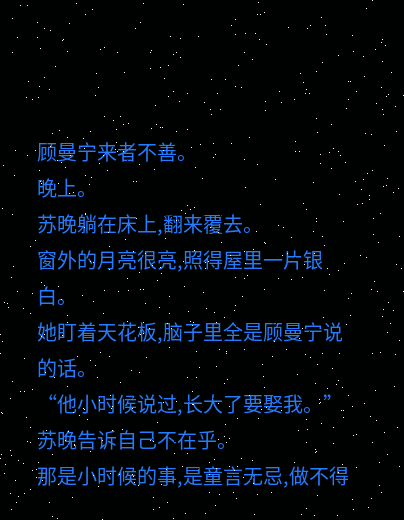顾曼宁来者不善。
晚上。
苏晚躺在床上,翻来覆去。
窗外的月亮很亮,照得屋里一片银白。
她盯着天花板,脑子里全是顾曼宁说的话。
“他小时候说过,长大了要娶我。”
苏晚告诉自己不在乎。
那是小时候的事,是童言无忌,做不得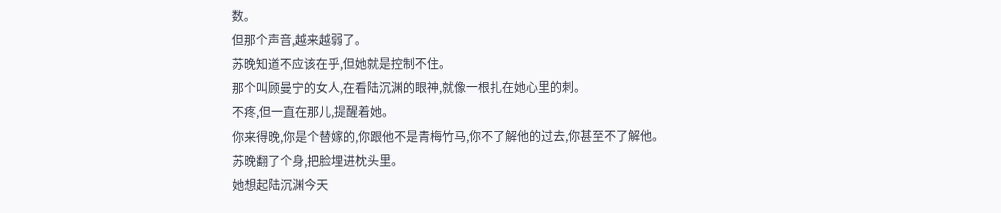数。
但那个声音,越来越弱了。
苏晚知道不应该在乎,但她就是控制不住。
那个叫顾曼宁的女人,在看陆沉渊的眼神,就像一根扎在她心里的刺。
不疼,但一直在那儿,提醒着她。
你来得晚,你是个替嫁的,你跟他不是青梅竹马,你不了解他的过去,你甚至不了解他。
苏晚翻了个身,把脸埋进枕头里。
她想起陆沉渊今天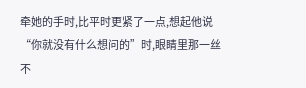牵她的手时,比平时更紧了一点,想起他说“你就没有什么想问的”时,眼睛里那一丝不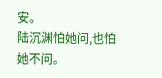安。
陆沉渊怕她问,也怕她不问。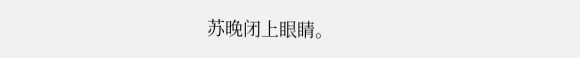苏晚闭上眼睛。